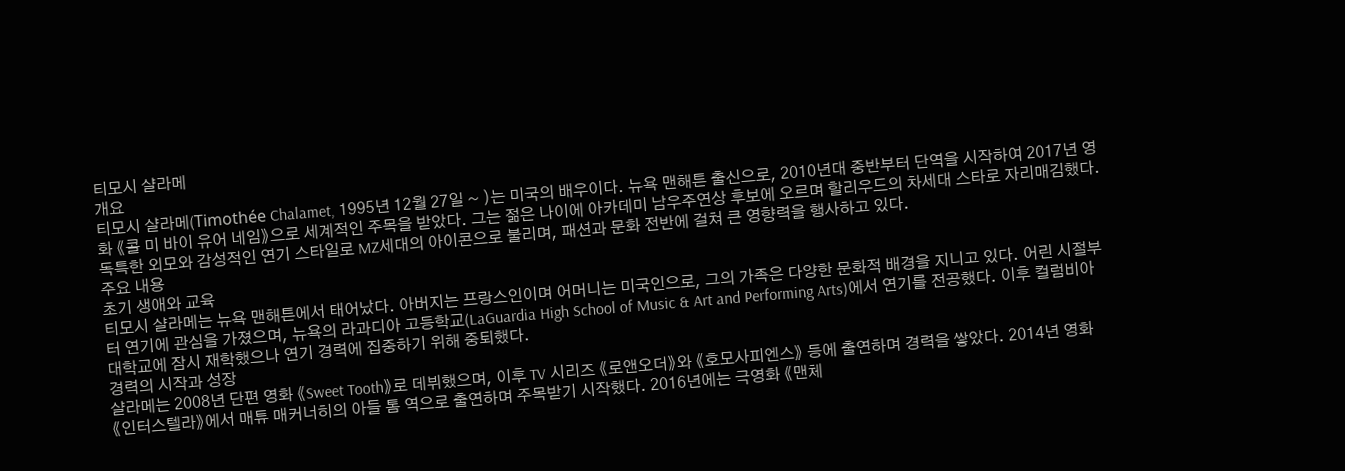티모시 샬라메
개요
티모시 샬라메(Timothée Chalamet, 1995년 12월 27일 ~ )는 미국의 배우이다. 뉴욕 맨해튼 출신으로, 2010년대 중반부터 단역을 시작하여 2017년 영화 《콜 미 바이 유어 네임》으로 세계적인 주목을 받았다. 그는 젊은 나이에 아카데미 남우주연상 후보에 오르며 할리우드의 차세대 스타로 자리매김했다. 독특한 외모와 감성적인 연기 스타일로 MZ세대의 아이콘으로 불리며, 패션과 문화 전반에 걸쳐 큰 영향력을 행사하고 있다.
주요 내용
초기 생애와 교육
티모시 샬라메는 뉴욕 맨해튼에서 태어났다. 아버지는 프랑스인이며 어머니는 미국인으로, 그의 가족은 다양한 문화적 배경을 지니고 있다. 어린 시절부터 연기에 관심을 가졌으며, 뉴욕의 라과디아 고등학교(LaGuardia High School of Music & Art and Performing Arts)에서 연기를 전공했다. 이후 컬럼비아 대학교에 잠시 재학했으나 연기 경력에 집중하기 위해 중퇴했다.
경력의 시작과 성장
샬라메는 2008년 단편 영화 《Sweet Tooth》로 데뷔했으며, 이후 TV 시리즈 《로앤오더》와 《호모사피엔스》 등에 출연하며 경력을 쌓았다. 2014년 영화 《인터스텔라》에서 매튜 매커너히의 아들 톰 역으로 출연하며 주목받기 시작했다. 2016년에는 극영화 《맨체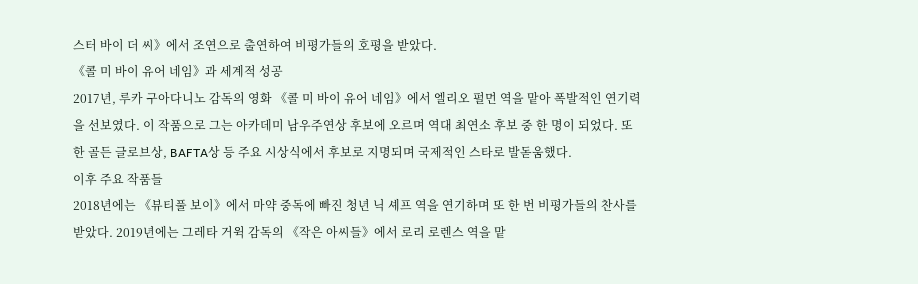스터 바이 더 씨》에서 조연으로 출연하여 비평가들의 호평을 받았다.
《콜 미 바이 유어 네임》과 세계적 성공
2017년, 루카 구아다니노 감독의 영화 《콜 미 바이 유어 네임》에서 엘리오 펄먼 역을 맡아 폭발적인 연기력을 선보였다. 이 작품으로 그는 아카데미 남우주연상 후보에 오르며 역대 최연소 후보 중 한 명이 되었다. 또한 골든 글로브상, BAFTA상 등 주요 시상식에서 후보로 지명되며 국제적인 스타로 발돋움했다.
이후 주요 작품들
2018년에는 《뷰티풀 보이》에서 마약 중독에 빠진 청년 닉 셰프 역을 연기하며 또 한 번 비평가들의 찬사를 받았다. 2019년에는 그레타 거윅 감독의 《작은 아씨들》에서 로리 로렌스 역을 맡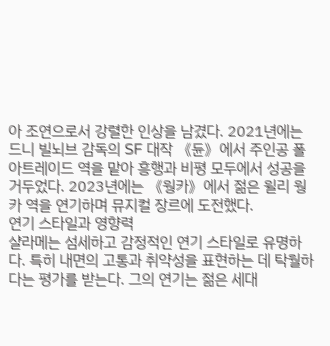아 조연으로서 강렬한 인상을 남겼다. 2021년에는 드니 빌뇌브 감독의 SF 대작 《듄》에서 주인공 폴 아트레이드 역을 맡아 흥행과 비평 모두에서 성공을 거두었다. 2023년에는 《웡카》에서 젊은 윌리 웡카 역을 연기하며 뮤지컬 장르에 도전했다.
연기 스타일과 영향력
샬라메는 섬세하고 감정적인 연기 스타일로 유명하다. 특히 내면의 고통과 취약성을 표현하는 데 탁월하다는 평가를 받는다. 그의 연기는 젊은 세대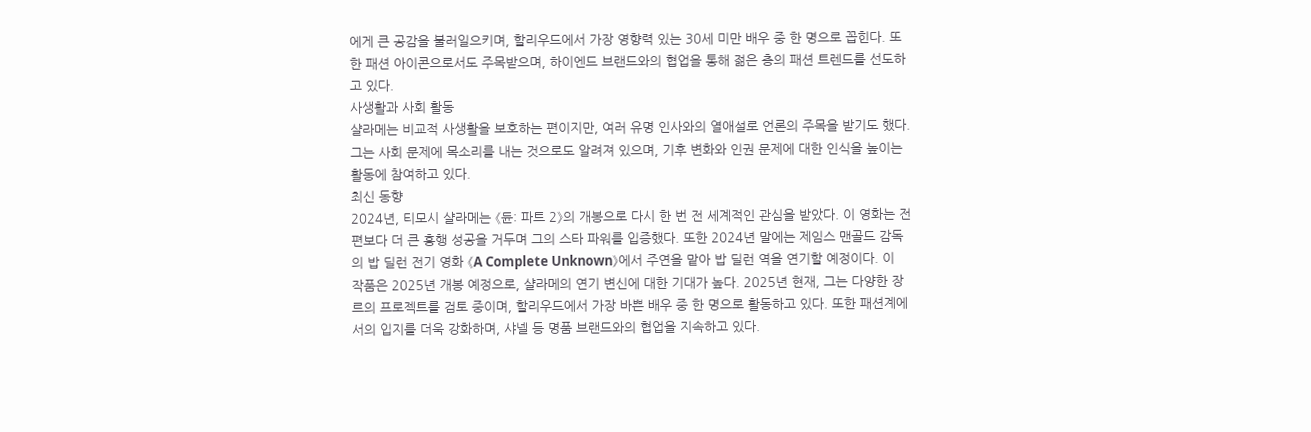에게 큰 공감을 불러일으키며, 할리우드에서 가장 영향력 있는 30세 미만 배우 중 한 명으로 꼽힌다. 또한 패션 아이콘으로서도 주목받으며, 하이엔드 브랜드와의 협업을 통해 젊은 층의 패션 트렌드를 선도하고 있다.
사생활과 사회 활동
샬라메는 비교적 사생활을 보호하는 편이지만, 여러 유명 인사와의 열애설로 언론의 주목을 받기도 했다. 그는 사회 문제에 목소리를 내는 것으로도 알려져 있으며, 기후 변화와 인권 문제에 대한 인식을 높이는 활동에 참여하고 있다.
최신 동향
2024년, 티모시 샬라메는 《듄: 파트 2》의 개봉으로 다시 한 번 전 세계적인 관심을 받았다. 이 영화는 전편보다 더 큰 흥행 성공을 거두며 그의 스타 파워를 입증했다. 또한 2024년 말에는 제임스 맨골드 감독의 밥 딜런 전기 영화 《A Complete Unknown》에서 주연을 맡아 밥 딜런 역을 연기할 예정이다. 이 작품은 2025년 개봉 예정으로, 샬라메의 연기 변신에 대한 기대가 높다. 2025년 현재, 그는 다양한 장르의 프로젝트를 검토 중이며, 할리우드에서 가장 바쁜 배우 중 한 명으로 활동하고 있다. 또한 패션계에서의 입지를 더욱 강화하며, 샤넬 등 명품 브랜드와의 협업을 지속하고 있다.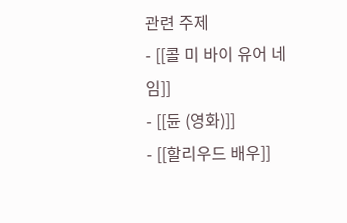관련 주제
- [[콜 미 바이 유어 네임]]
- [[듄 (영화)]]
- [[할리우드 배우]]